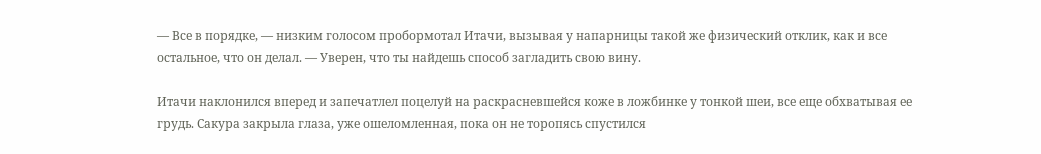— Все в порядке, — низким голосом пробормотал Итачи, вызывая у напарницы такой же физический отклик, как и все остальное, что он делал. — Уверен, что ты найдешь способ загладить свою вину.

Итачи наклонился вперед и запечатлел поцелуй на раскрасневшейся коже в ложбинке у тонкой шеи, все еще обхватывая ее грудь. Сакура закрыла глаза, уже ошеломленная, пока он не торопясь спустился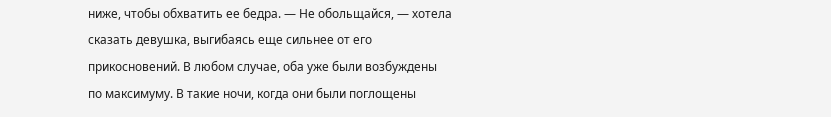ниже, чтобы обхватить ее бедра. — Не обольщайся, — хотела сказать девушка, выгибаясь еще сильнее от его прикосновений. В любом случае, оба уже были возбуждены по максимуму. В такие ночи, когда они были поглощены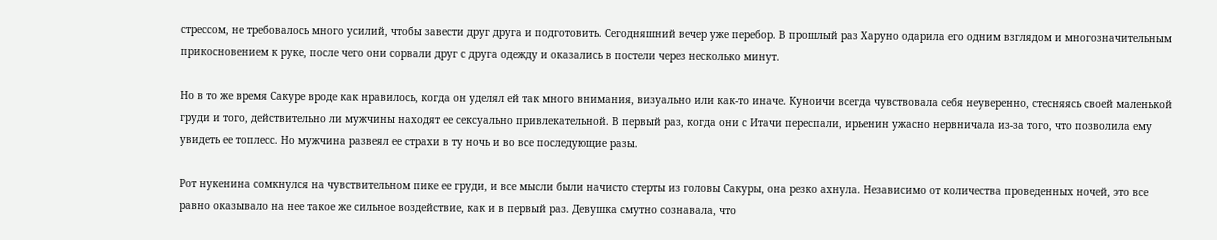стрессом, не требовалось много усилий, чтобы завести друг друга и подготовить. Сегодняшний вечер уже перебор. В прошлый раз Харуно одарила его одним взглядом и многозначительным прикосновением к руке, после чего они сорвали друг с друга одежду и оказались в постели через несколько минут.

Но в то же время Сакуре вроде как нравилось, когда он уделял ей так много внимания, визуально или как-то иначе. Куноичи всегда чувствовала себя неуверенно, стесняясь своей маленькой груди и того, действительно ли мужчины находят ее сексуально привлекательной. В первый раз, когда они с Итачи переспали, ирьенин ужасно нервничала из-за того, что позволила ему увидеть ее топлесс. Но мужчина развеял ее страхи в ту ночь и во все последующие разы.

Рот нукенина сомкнулся на чувствительном пике ее груди, и все мысли были начисто стерты из головы Сакуры, она резко ахнула. Независимо от количества проведенных ночей, это все равно оказывало на нее такое же сильное воздействие, как и в первый раз. Девушка смутно сознавала, что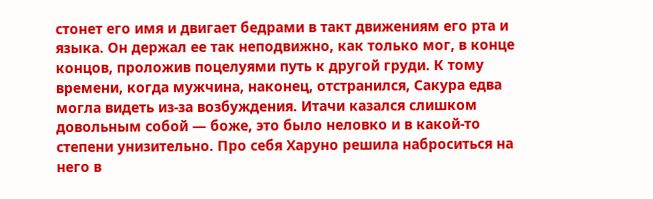стонет его имя и двигает бедрами в такт движениям его рта и языка. Он держал ее так неподвижно, как только мог, в конце концов, проложив поцелуями путь к другой груди. К тому времени, когда мужчина, наконец, отстранился, Сакура едва могла видеть из-за возбуждения. Итачи казался слишком довольным собой — боже, это было неловко и в какой-то степени унизительно. Про себя Харуно решила наброситься на него в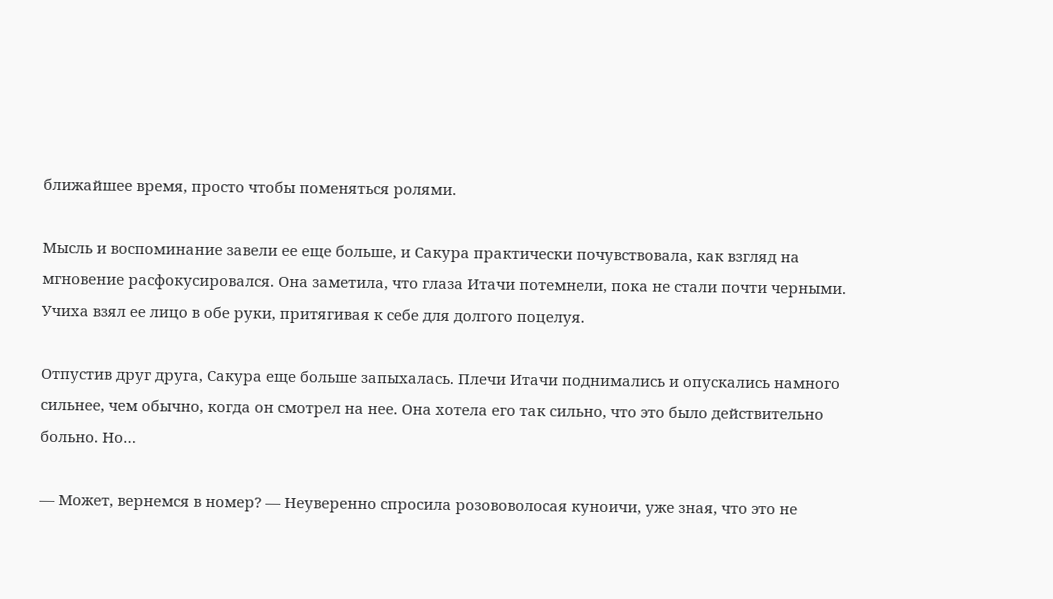ближайшее время, просто чтобы поменяться ролями.

Мысль и воспоминание завели ее еще больше, и Сакура практически почувствовала, как взгляд на мгновение расфокусировался. Она заметила, что глаза Итачи потемнели, пока не стали почти черными. Учиха взял ее лицо в обе руки, притягивая к себе для долгого поцелуя.

Отпустив друг друга, Сакура еще больше запыхалась. Плечи Итачи поднимались и опускались намного сильнее, чем обычно, когда он смотрел на нее. Она хотела его так сильно, что это было действительно больно. Но…

— Может, вернемся в номер? — Неуверенно спросила розововолосая куноичи, уже зная, что это не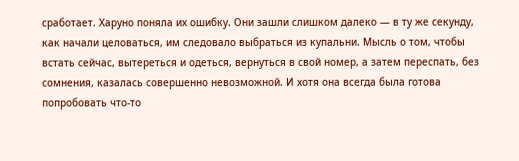сработает. Харуно поняла их ошибку. Они зашли слишком далеко — в ту же секунду, как начали целоваться, им следовало выбраться из купальни. Мысль о том, чтобы встать сейчас, вытереться и одеться, вернуться в свой номер, а затем переспать, без сомнения, казалась совершенно невозможной. И хотя она всегда была готова попробовать что-то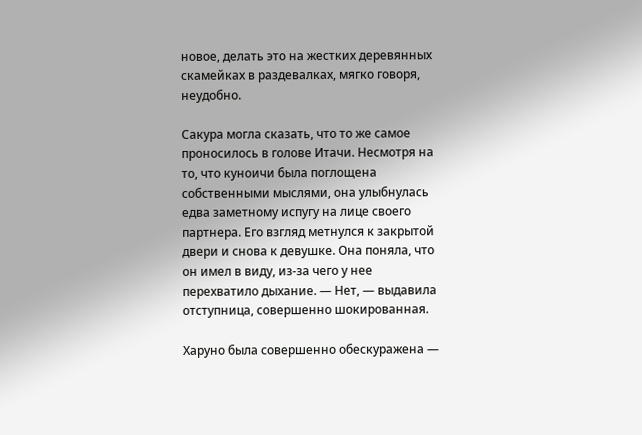новое, делать это на жестких деревянных скамейках в раздевалках, мягко говоря, неудобно.

Сакура могла сказать, что то же самое проносилось в голове Итачи. Несмотря на то, что куноичи была поглощена собственными мыслями, она улыбнулась едва заметному испугу на лице своего партнера. Его взгляд метнулся к закрытой двери и снова к девушке. Она поняла, что он имел в виду, из-за чего у нее перехватило дыхание. — Нет, — выдавила отступница, совершенно шокированная.

Харуно была совершенно обескуражена —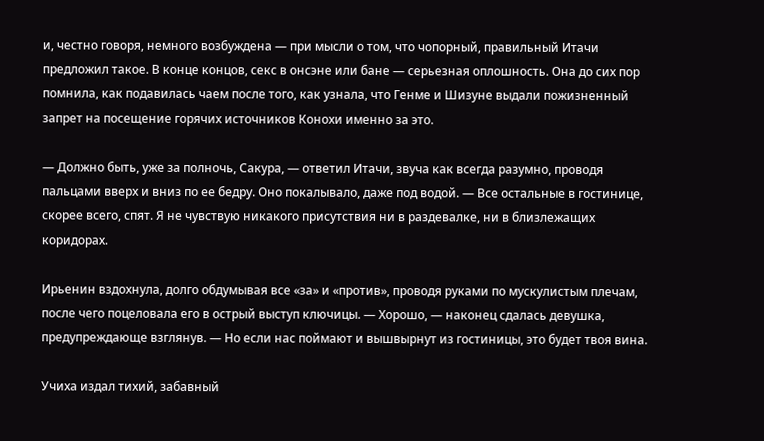и, честно говоря, немного возбуждена — при мысли о том, что чопорный, правильный Итачи предложил такое. В конце концов, секс в онсэне или бане — серьезная оплошность. Она до сих пор помнила, как подавилась чаем после того, как узнала, что Генме и Шизуне выдали пожизненный запрет на посещение горячих источников Конохи именно за это.

— Должно быть, уже за полночь, Сакура, — ответил Итачи, звуча как всегда разумно, проводя пальцами вверх и вниз по ее бедру. Оно покалывало, даже под водой. — Все остальные в гостинице, скорее всего, спят. Я не чувствую никакого присутствия ни в раздевалке, ни в близлежащих коридорах.

Ирьенин вздохнула, долго обдумывая все «за» и «против», проводя руками по мускулистым плечам, после чего поцеловала его в острый выступ ключицы. — Хорошо, — наконец сдалась девушка, предупреждающе взглянув. — Но если нас поймают и вышвырнут из гостиницы, это будет твоя вина.

Учиха издал тихий, забавный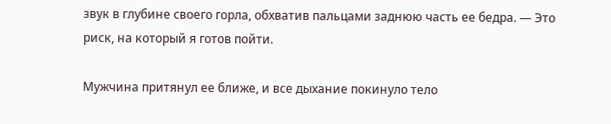звук в глубине своего горла, обхватив пальцами заднюю часть ее бедра. — Это риск, на который я готов пойти.

Мужчина притянул ее ближе, и все дыхание покинуло тело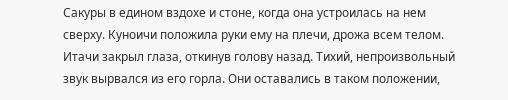Сакуры в едином вздохе и стоне, когда она устроилась на нем сверху. Куноичи положила руки ему на плечи, дрожа всем телом. Итачи закрыл глаза, откинув голову назад. Тихий, непроизвольный звук вырвался из его горла. Они оставались в таком положении,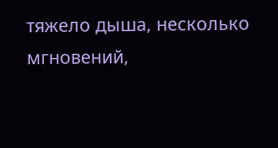тяжело дыша, несколько мгновений,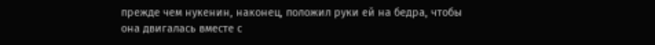прежде чем нукенин, наконец, положил руки ей на бедра, чтобы она двигалась вместе с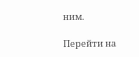ним.

Перейти на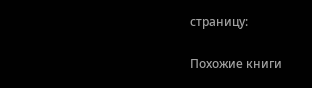страницу:

Похожие книги